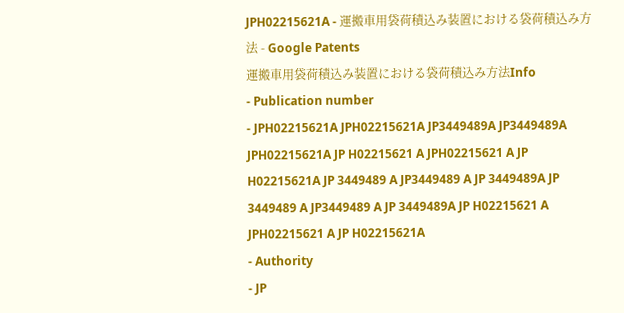JPH02215621A - 運搬車用袋荷積込み装置における袋荷積込み方法 - Google Patents
運搬車用袋荷積込み装置における袋荷積込み方法Info
- Publication number
- JPH02215621A JPH02215621A JP3449489A JP3449489A JPH02215621A JP H02215621 A JPH02215621 A JP H02215621A JP 3449489 A JP3449489 A JP 3449489A JP 3449489 A JP3449489 A JP 3449489A JP H02215621 A JPH02215621 A JP H02215621A
- Authority
- JP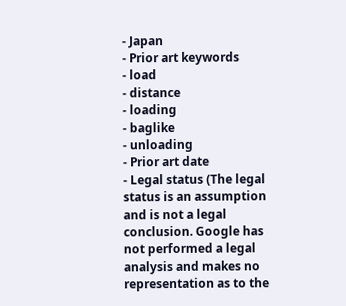- Japan
- Prior art keywords
- load
- distance
- loading
- baglike
- unloading
- Prior art date
- Legal status (The legal status is an assumption and is not a legal conclusion. Google has not performed a legal analysis and makes no representation as to the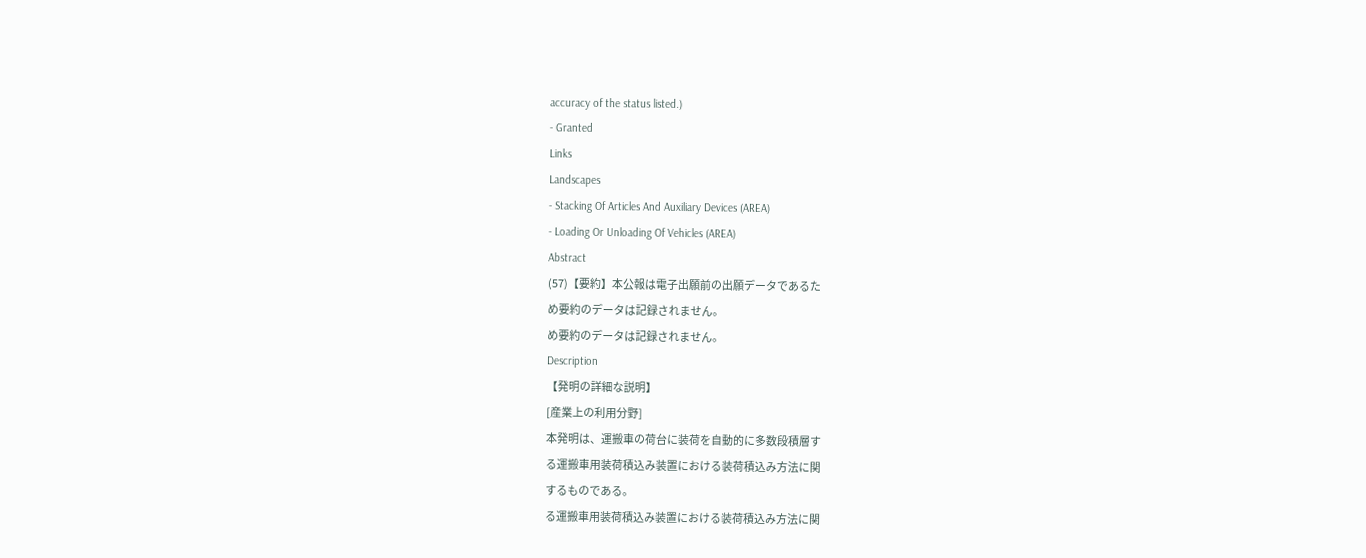accuracy of the status listed.)
- Granted
Links
Landscapes
- Stacking Of Articles And Auxiliary Devices (AREA)
- Loading Or Unloading Of Vehicles (AREA)
Abstract
(57)【要約】本公報は電子出願前の出願データであるた
め要約のデータは記録されません。
め要約のデータは記録されません。
Description
【発明の詳細な説明】
[産業上の利用分野]
本発明は、運搬車の荷台に装荷を自動的に多数段積層す
る運搬車用装荷積込み装置における装荷積込み方法に関
するものである。
る運搬車用装荷積込み装置における装荷積込み方法に関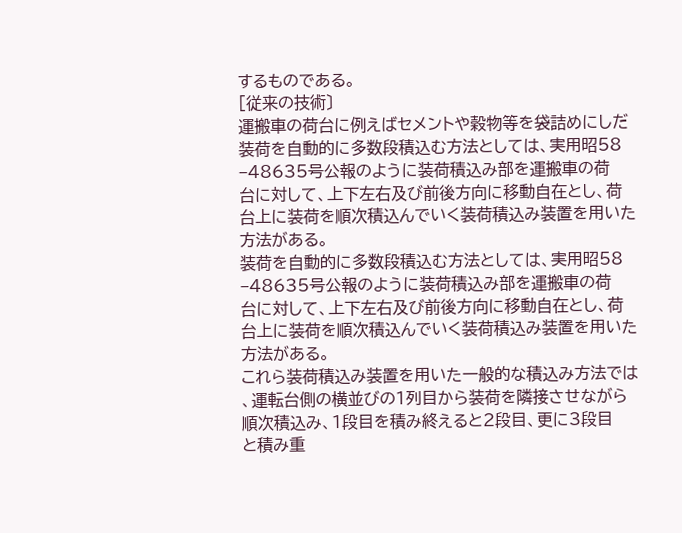するものである。
[従来の技術〕
運搬車の荷台に例えばセメントや穀物等を袋詰めにしだ
装荷を自動的に多数段積込む方法としては、実用昭58
−48635号公報のように装荷積込み部を運搬車の荷
台に対して、上下左右及び前後方向に移動自在とし、荷
台上に装荷を順次積込んでいく装荷積込み装置を用いた
方法がある。
装荷を自動的に多数段積込む方法としては、実用昭58
−48635号公報のように装荷積込み部を運搬車の荷
台に対して、上下左右及び前後方向に移動自在とし、荷
台上に装荷を順次積込んでいく装荷積込み装置を用いた
方法がある。
これら装荷積込み装置を用いた一般的な積込み方法では
、運転台側の横並びの1列目から装荷を隣接させながら
順次積込み、1段目を積み終えると2段目、更に3段目
と積み重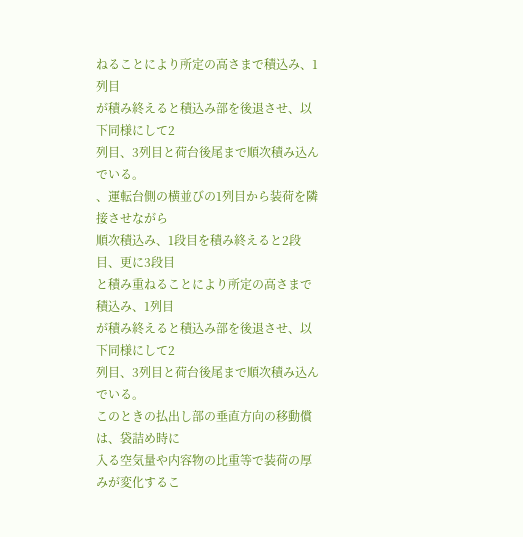ねることにより所定の高さまで積込み、1列目
が積み終えると積込み部を後退させ、以下同様にして2
列目、3列目と荷台後尾まで順次積み込んでいる。
、運転台側の横並びの1列目から装荷を隣接させながら
順次積込み、1段目を積み終えると2段目、更に3段目
と積み重ねることにより所定の高さまで積込み、1列目
が積み終えると積込み部を後退させ、以下同様にして2
列目、3列目と荷台後尾まで順次積み込んでいる。
このときの払出し部の垂直方向の移動償は、袋詰め時に
入る空気量や内容物の比重等で装荷の厚みが変化するこ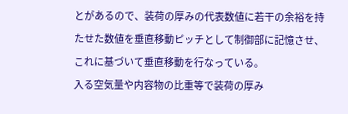とがあるので、装荷の厚みの代表数値に若干の余裕を持
たせた数値を垂直移動ピッチとして制御部に記憶させ、
これに基づいて垂直移動を行なっている。
入る空気量や内容物の比重等で装荷の厚み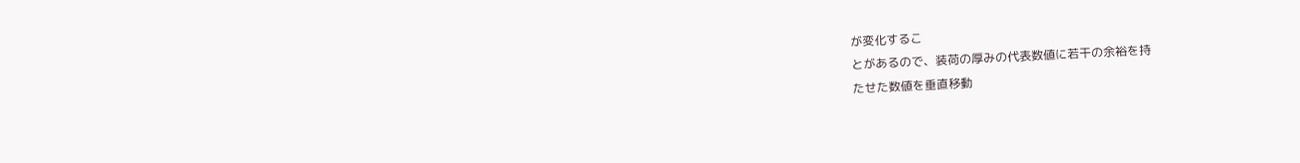が変化するこ
とがあるので、装荷の厚みの代表数値に若干の余裕を持
たせた数値を垂直移動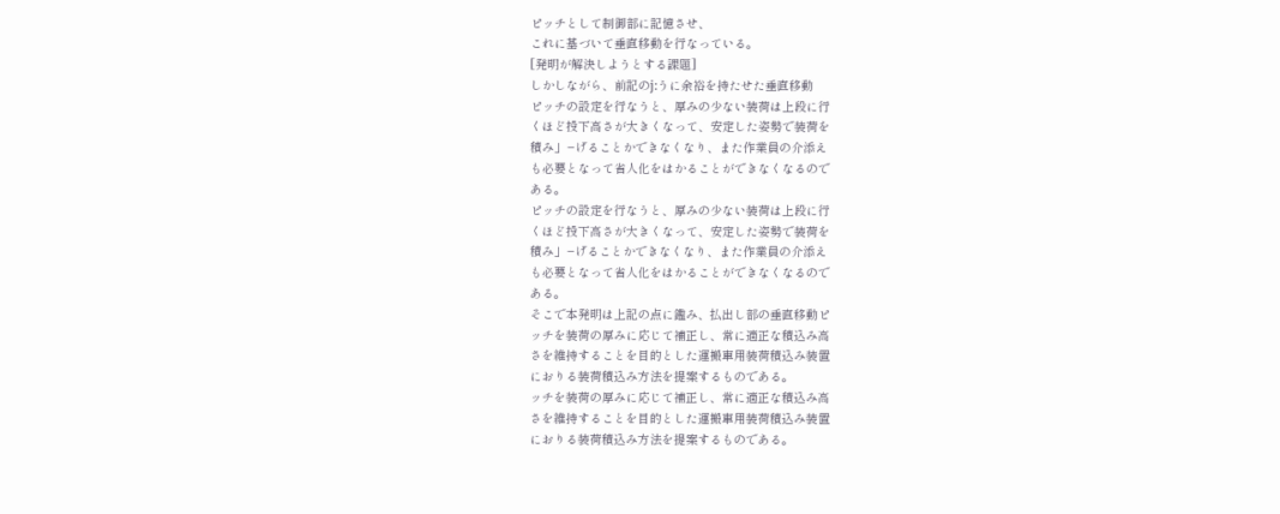ピッチとして制御部に記憶させ、
これに基づいて垂直移動を行なっている。
[発明が解決しようとする課題]
しかしながら、前記のj:うに余裕を持たせた垂直移動
ピッチの設定を行なうと、厚みの少ない装荷は上段に行
くほど投下高さが大きくなって、安定した姿勢で装荷を
積み」−げることかできなくなり、また作業員の介添え
も必要となって省人化をはかることができなくなるので
ある。
ピッチの設定を行なうと、厚みの少ない装荷は上段に行
くほど投下高さが大きくなって、安定した姿勢で装荷を
積み」−げることかできなくなり、また作業員の介添え
も必要となって省人化をはかることができなくなるので
ある。
そこで本発明は上記の点に鑑み、払出し部の垂直移動ピ
ッチを装荷の厚みに応じて補正し、常に適正な積込み高
さを維持することを目的とした運搬車用装荷積込み装置
におりる装荷積込み方法を提案するものである。
ッチを装荷の厚みに応じて補正し、常に適正な積込み高
さを維持することを目的とした運搬車用装荷積込み装置
におりる装荷積込み方法を提案するものである。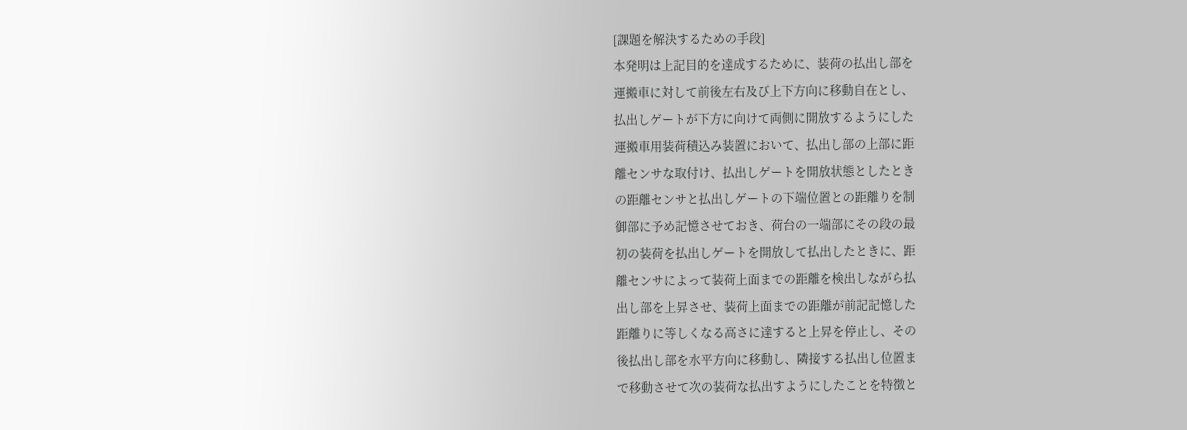[課題を解決するための手段]
本発明は上記目的を達成するために、装荷の払出し部を
運搬車に対して前後左右及び上下方向に移動自在とし、
払出しゲートが下方に向けて両側に開放するようにした
運搬車用装荷積込み装置において、払出し部の上部に距
離センサな取付け、払出しゲートを開放状態としたとき
の距離センサと払出しゲートの下端位置との距離りを制
御部に予め記憶させておき、荷台の一端部にその段の最
初の装荷を払出しゲートを開放して払出したときに、距
離センサによって装荷上面までの距離を検出しながら払
出し部を上昇させ、装荷上面までの距離が前記記憶した
距離りに等しくなる高さに達すると上昇を停止し、その
後払出し部を水平方向に移動し、隣接する払出し位置ま
で移動させて次の装荷な払出すようにしたことを特徴と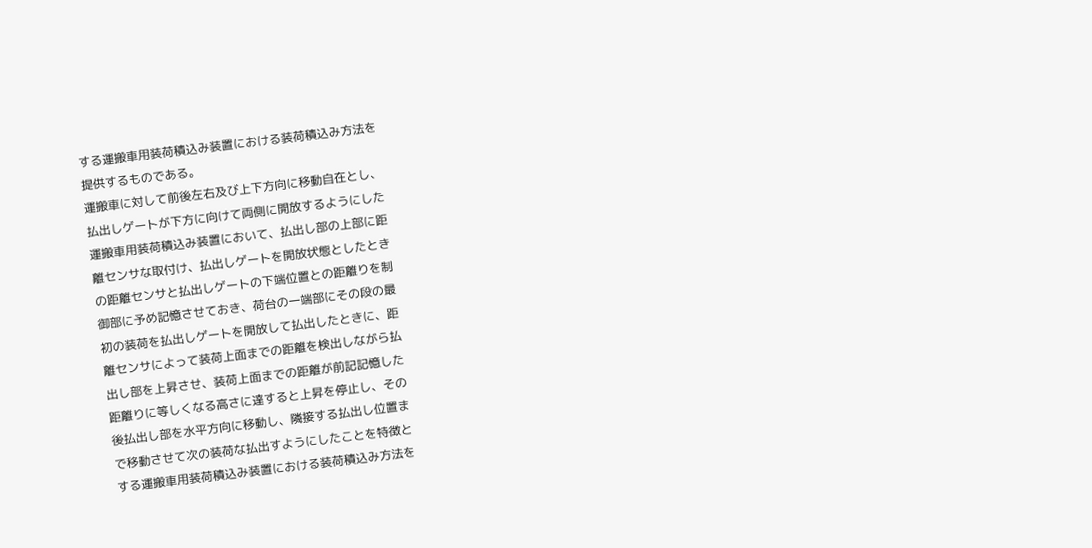する運搬車用装荷積込み装置における装荷積込み方法を
提供するものである。
運搬車に対して前後左右及び上下方向に移動自在とし、
払出しゲートが下方に向けて両側に開放するようにした
運搬車用装荷積込み装置において、払出し部の上部に距
離センサな取付け、払出しゲートを開放状態としたとき
の距離センサと払出しゲートの下端位置との距離りを制
御部に予め記憶させておき、荷台の一端部にその段の最
初の装荷を払出しゲートを開放して払出したときに、距
離センサによって装荷上面までの距離を検出しながら払
出し部を上昇させ、装荷上面までの距離が前記記憶した
距離りに等しくなる高さに達すると上昇を停止し、その
後払出し部を水平方向に移動し、隣接する払出し位置ま
で移動させて次の装荷な払出すようにしたことを特徴と
する運搬車用装荷積込み装置における装荷積込み方法を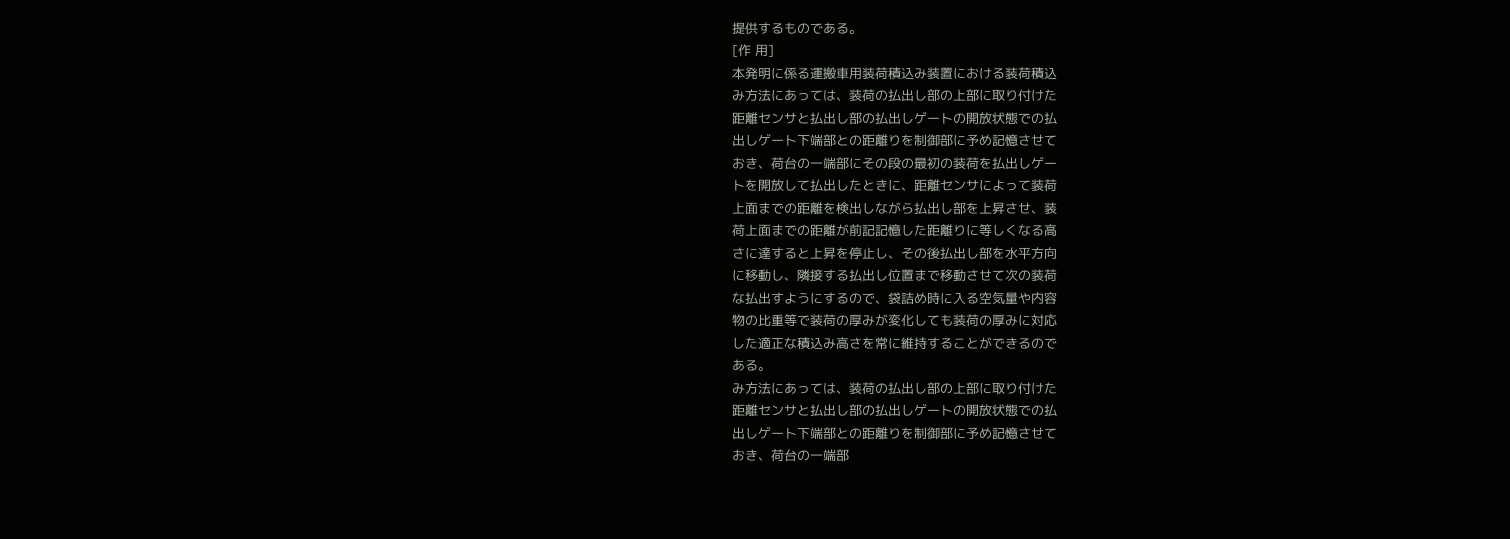提供するものである。
[作 用]
本発明に係る運搬車用装荷積込み装置における装荷積込
み方法にあっては、装荷の払出し部の上部に取り付けた
距離センサと払出し部の払出しゲートの開放状態での払
出しゲート下端部との距離りを制御部に予め記憶させて
おき、荷台の一端部にその段の最初の装荷を払出しゲー
トを開放して払出したときに、距離センサによって装荷
上面までの距離を検出しながら払出し部を上昇させ、装
荷上面までの距離が前記記憶した距離りに等しくなる高
さに達すると上昇を停止し、その後払出し部を水平方向
に移動し、隣接する払出し位置まで移動させて次の装荷
な払出すようにするので、袋詰め時に入る空気量や内容
物の比重等で装荷の厚みが変化しても装荷の厚みに対応
した適正な積込み高さを常に維持することができるので
ある。
み方法にあっては、装荷の払出し部の上部に取り付けた
距離センサと払出し部の払出しゲートの開放状態での払
出しゲート下端部との距離りを制御部に予め記憶させて
おき、荷台の一端部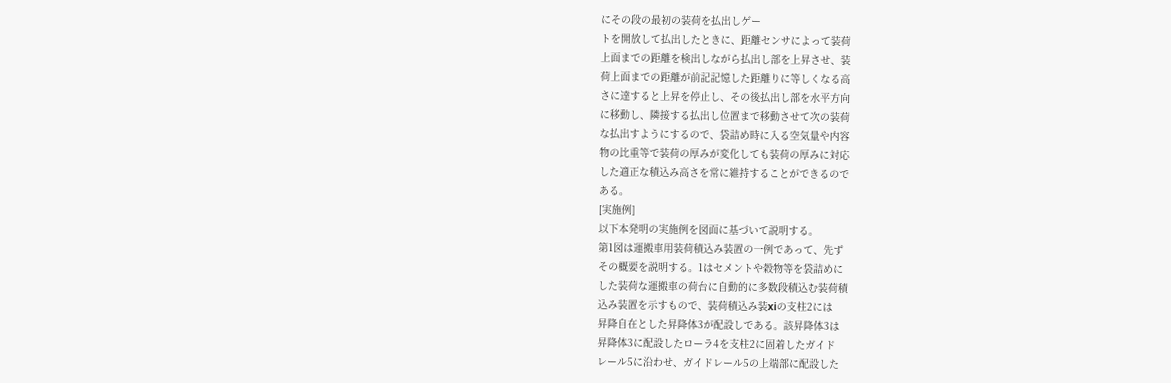にその段の最初の装荷を払出しゲー
トを開放して払出したときに、距離センサによって装荷
上面までの距離を検出しながら払出し部を上昇させ、装
荷上面までの距離が前記記憶した距離りに等しくなる高
さに達すると上昇を停止し、その後払出し部を水平方向
に移動し、隣接する払出し位置まで移動させて次の装荷
な払出すようにするので、袋詰め時に入る空気量や内容
物の比重等で装荷の厚みが変化しても装荷の厚みに対応
した適正な積込み高さを常に維持することができるので
ある。
[実施例]
以下本発明の実施例を図面に基づいて説明する。
第1図は運搬車用装荷積込み装置の一例であって、先ず
その概要を説明する。1はセメントや穀物等を袋詰めに
した装荷な運搬車の荷台に自動的に多数段積込む装荷積
込み装置を示すもので、装荷積込み装xiの支柱2には
昇降自在とした昇降体3が配設しである。該昇降体3は
昇降体3に配設したローラ4を支柱2に固着したガイド
レール5に沿わせ、ガイドレール5の上端部に配設した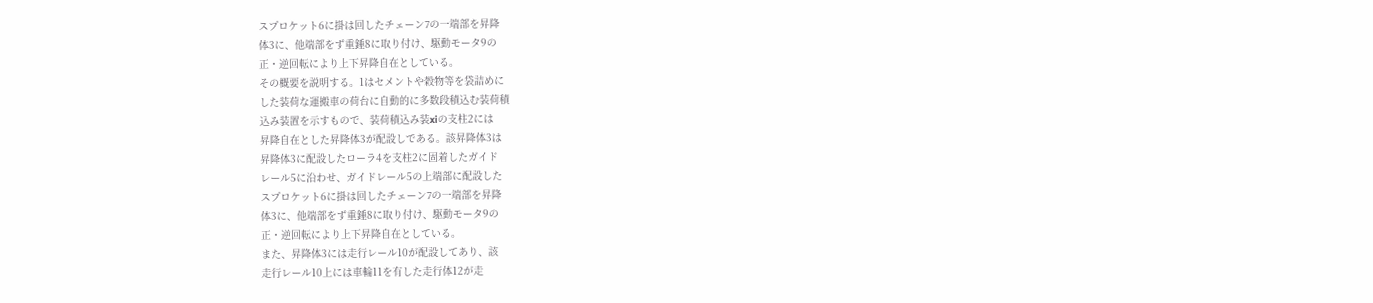スプロケット6に掛は回したチェーン7の一端部を昇降
体3に、他端部をず重錘8に取り付け、駆動モータ9の
正・逆回転により上下昇降自在としている。
その概要を説明する。1はセメントや穀物等を袋詰めに
した装荷な運搬車の荷台に自動的に多数段積込む装荷積
込み装置を示すもので、装荷積込み装xiの支柱2には
昇降自在とした昇降体3が配設しである。該昇降体3は
昇降体3に配設したローラ4を支柱2に固着したガイド
レール5に沿わせ、ガイドレール5の上端部に配設した
スプロケット6に掛は回したチェーン7の一端部を昇降
体3に、他端部をず重錘8に取り付け、駆動モータ9の
正・逆回転により上下昇降自在としている。
また、昇降体3には走行レール10が配設してあり、該
走行レール10上には車輪11を有した走行体12が走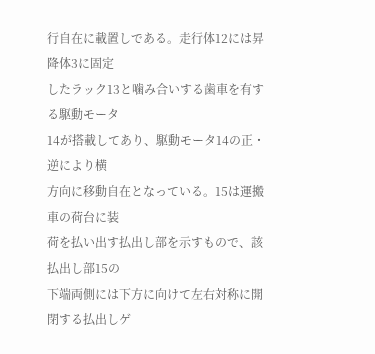行自在に載置しである。走行体12には昇降体3に固定
したラック13と噛み合いする歯車を有する駆動モータ
14が搭載してあり、駆動モータ14の正・逆により横
方向に移動自在となっている。15は運搬車の荷台に装
荷を払い出す払出し部を示すもので、該払出し部15の
下端両側には下方に向けて左右対称に開閉する払出しゲ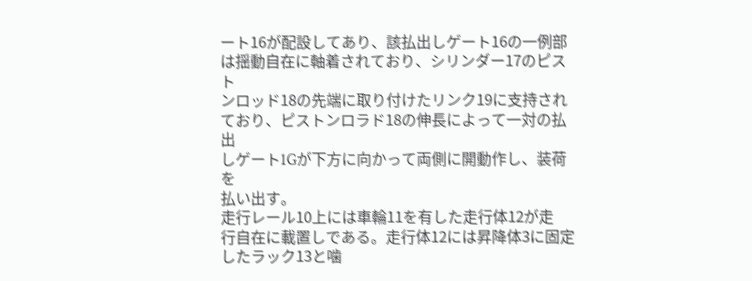ート16が配設してあり、該払出しゲート16の一例部
は揺動自在に軸着されており、シリンダー17のピスト
ンロッド18の先端に取り付けたリンク19に支持され
ており、ピストンロラド18の伸長によって一対の払出
しゲート1Gが下方に向かって両側に開動作し、装荷を
払い出す。
走行レール10上には車輪11を有した走行体12が走
行自在に載置しである。走行体12には昇降体3に固定
したラック13と噛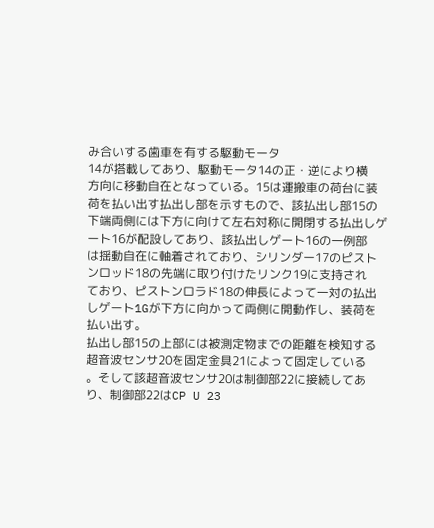み合いする歯車を有する駆動モータ
14が搭載してあり、駆動モータ14の正・逆により横
方向に移動自在となっている。15は運搬車の荷台に装
荷を払い出す払出し部を示すもので、該払出し部15の
下端両側には下方に向けて左右対称に開閉する払出しゲ
ート16が配設してあり、該払出しゲート16の一例部
は揺動自在に軸着されており、シリンダー17のピスト
ンロッド18の先端に取り付けたリンク19に支持され
ており、ピストンロラド18の伸長によって一対の払出
しゲート1Gが下方に向かって両側に開動作し、装荷を
払い出す。
払出し部15の上部には被測定物までの距離を検知する
超音波センサ20を固定金具21によって固定している
。そして該超音波センサ20は制御部22に接続してあ
り、制御部22はCP U 23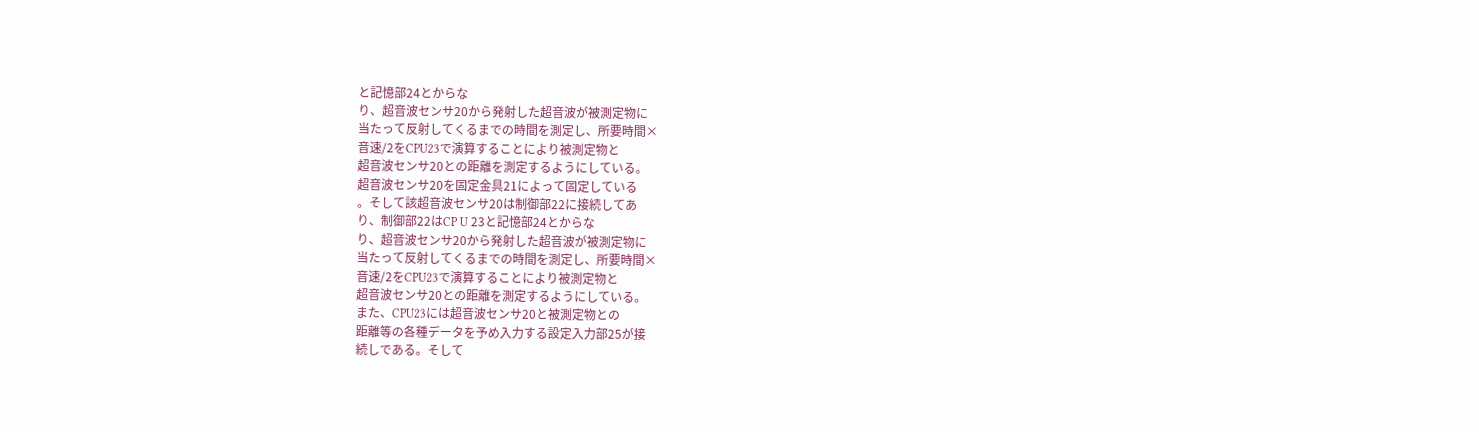と記憶部24とからな
り、超音波センサ20から発射した超音波が被測定物に
当たって反射してくるまでの時間を測定し、所要時間×
音速/2をCPU23で演算することにより被測定物と
超音波センサ20との距離を測定するようにしている。
超音波センサ20を固定金具21によって固定している
。そして該超音波センサ20は制御部22に接続してあ
り、制御部22はCP U 23と記憶部24とからな
り、超音波センサ20から発射した超音波が被測定物に
当たって反射してくるまでの時間を測定し、所要時間×
音速/2をCPU23で演算することにより被測定物と
超音波センサ20との距離を測定するようにしている。
また、CPU23には超音波センサ20と被測定物との
距離等の各種データを予め入力する設定入力部25が接
続しである。そして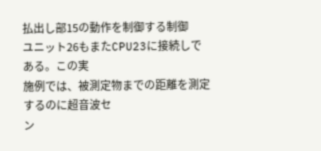払出し部15の動作を制御する制御
ユニット26もまたCPU23に接続しである。この実
施例では、被測定物までの距離を測定するのに超音波セ
ン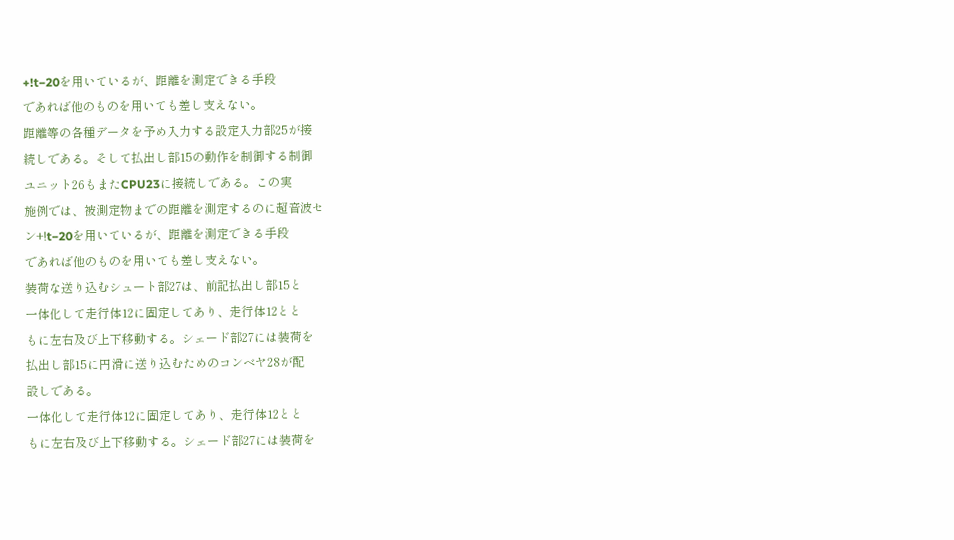+!t−20を用いているが、距離を測定できる手段
であれば他のものを用いても差し支えない。
距離等の各種データを予め入力する設定入力部25が接
続しである。そして払出し部15の動作を制御する制御
ユニット26もまたCPU23に接続しである。この実
施例では、被測定物までの距離を測定するのに超音波セ
ン+!t−20を用いているが、距離を測定できる手段
であれば他のものを用いても差し支えない。
装荷な送り込むシュート部27は、前記払出し部15と
一体化して走行体12に固定してあり、走行体12とと
もに左右及び上下移動する。シェード部27には装荷を
払出し部15に円滑に送り込むためのコンベヤ28が配
設しである。
一体化して走行体12に固定してあり、走行体12とと
もに左右及び上下移動する。シェード部27には装荷を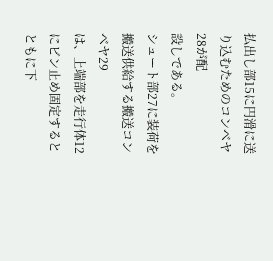払出し部15に円滑に送り込むためのコンベヤ28が配
設しである。
シュート部27に装荷を搬送供給する搬送コンベヤ29
は、上端部を走行体12にビン止め固定するとともに下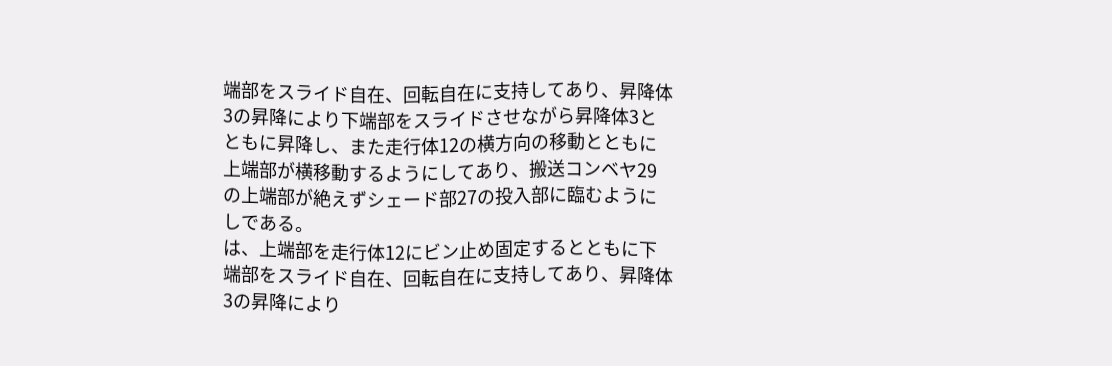端部をスライド自在、回転自在に支持してあり、昇降体
3の昇降により下端部をスライドさせながら昇降体3と
ともに昇降し、また走行体12の横方向の移動とともに
上端部が横移動するようにしてあり、搬送コンベヤ29
の上端部が絶えずシェード部27の投入部に臨むように
しである。
は、上端部を走行体12にビン止め固定するとともに下
端部をスライド自在、回転自在に支持してあり、昇降体
3の昇降により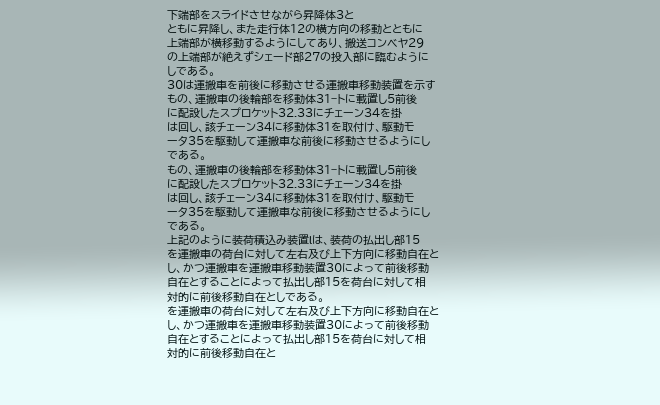下端部をスライドさせながら昇降体3と
ともに昇降し、また走行体12の横方向の移動とともに
上端部が横移動するようにしてあり、搬送コンベヤ29
の上端部が絶えずシェード部27の投入部に臨むように
しである。
30は運搬車を前後に移動させる運搬車移動装置を示す
もの、運搬車の後輪部を移動体31−トに載置し5前後
に配設したスプロケット32.33にチェーン34を掛
は回し、該チェーン34に移動体31を取付け、駆動モ
ータ35を駆動して運搬車な前後に移動させるようにし
である。
もの、運搬車の後輪部を移動体31−トに載置し5前後
に配設したスプロケット32.33にチェーン34を掛
は回し、該チェーン34に移動体31を取付け、駆動モ
ータ35を駆動して運搬車な前後に移動させるようにし
である。
上記のように装荷積込み装置lは、装荷の払出し部15
を運搬車の荷台に対して左右及び上下方向に移動自在と
し、かつ運搬車を運搬車移動装置30によって前後移動
自在とすることによって払出し部15を荷台に対して相
対的に前後移動自在としである。
を運搬車の荷台に対して左右及び上下方向に移動自在と
し、かつ運搬車を運搬車移動装置30によって前後移動
自在とすることによって払出し部15を荷台に対して相
対的に前後移動自在と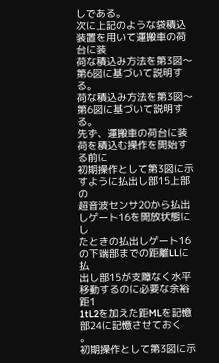しである。
次に上記のような袋積込装置を用いて運搬車の荷台に装
荷な積込み方法を第3図〜第6図に基づいて説明する。
荷な積込み方法を第3図〜第6図に基づいて説明する。
先ず、運搬車の荷台に装荷を積込む操作を開始する前に
初期操作として第3図に示すように払出し部15上部の
超音波センサ20から払出しゲート16を開放状態にし
たときの払出しゲート16の下端部までの距離LLに払
出し部15が支障なく水平移動するのに必要な余裕距1
1tL2を加えた距MLを記憶部24に記憶させておく
。
初期操作として第3図に示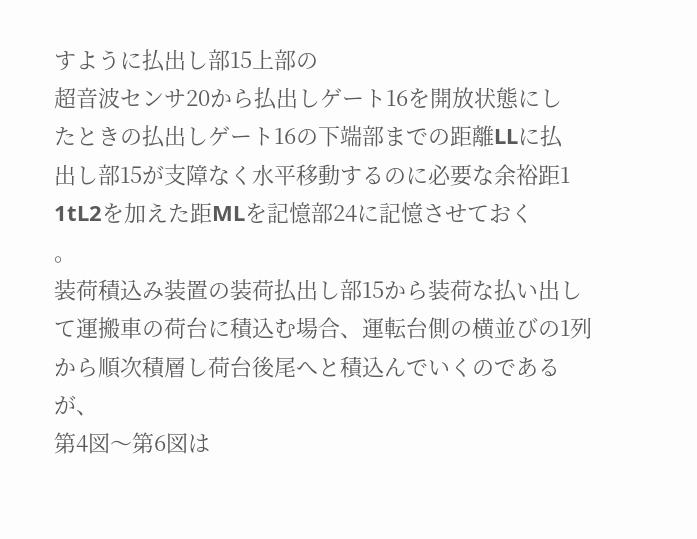すように払出し部15上部の
超音波センサ20から払出しゲート16を開放状態にし
たときの払出しゲート16の下端部までの距離LLに払
出し部15が支障なく水平移動するのに必要な余裕距1
1tL2を加えた距MLを記憶部24に記憶させておく
。
装荷積込み装置の装荷払出し部15から装荷な払い出し
て運搬車の荷台に積込む場合、運転台側の横並びの1列
から順次積層し荷台後尾へと積込んでいくのであるが、
第4図〜第6図は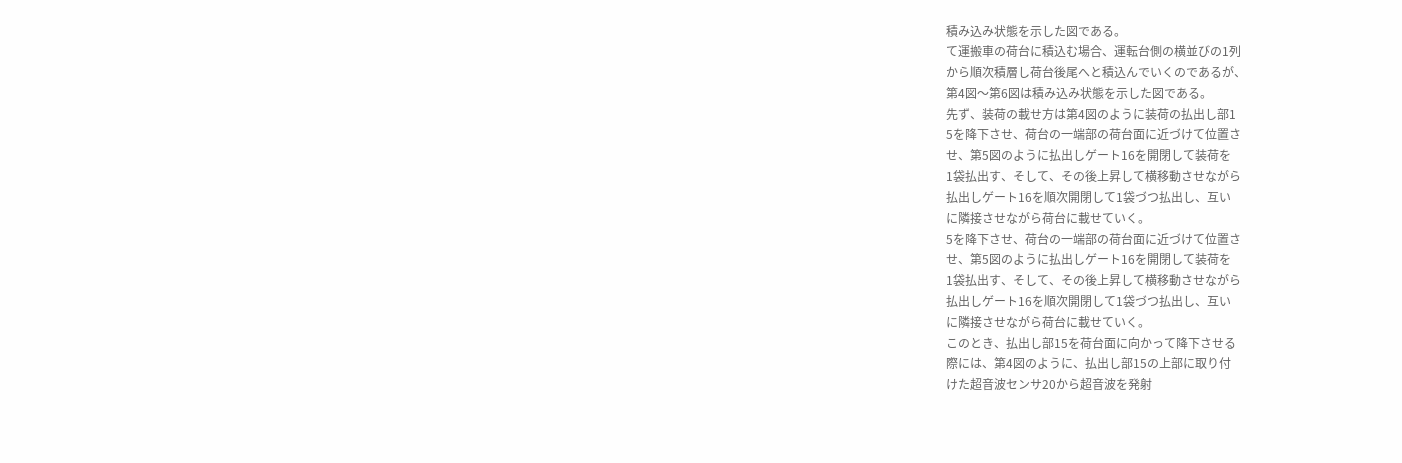積み込み状態を示した図である。
て運搬車の荷台に積込む場合、運転台側の横並びの1列
から順次積層し荷台後尾へと積込んでいくのであるが、
第4図〜第6図は積み込み状態を示した図である。
先ず、装荷の載せ方は第4図のように装荷の払出し部1
5を降下させ、荷台の一端部の荷台面に近づけて位置さ
せ、第5図のように払出しゲート16を開閉して装荷を
1袋払出す、そして、その後上昇して横移動させながら
払出しゲート16を順次開閉して1袋づつ払出し、互い
に隣接させながら荷台に載せていく。
5を降下させ、荷台の一端部の荷台面に近づけて位置さ
せ、第5図のように払出しゲート16を開閉して装荷を
1袋払出す、そして、その後上昇して横移動させながら
払出しゲート16を順次開閉して1袋づつ払出し、互い
に隣接させながら荷台に載せていく。
このとき、払出し部15を荷台面に向かって降下させる
際には、第4図のように、払出し部15の上部に取り付
けた超音波センサ20から超音波を発射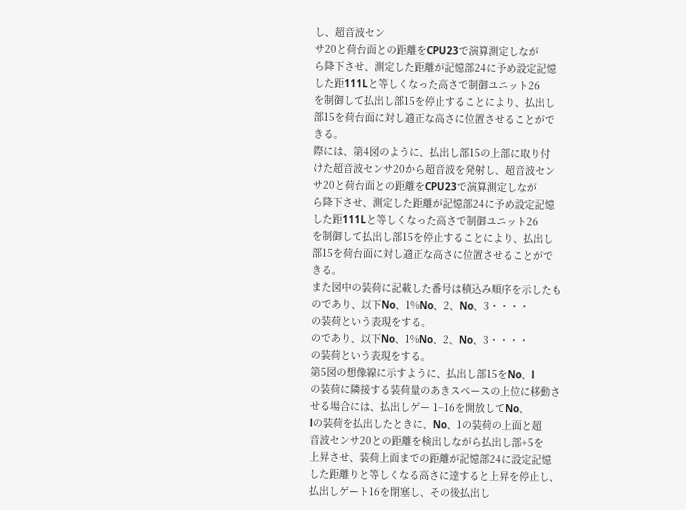し、超音波セン
サ20と荷台面との距離をCPU23で演算測定しなが
ら降下させ、測定した距離が記憶部24に予め設定記憶
した距111Lと等しくなった高さで制御ユニット26
を制御して払出し部15を停止することにより、払出し
部15を荷台面に対し適正な高さに位置させることがで
きる。
際には、第4図のように、払出し部15の上部に取り付
けた超音波センサ20から超音波を発射し、超音波セン
サ20と荷台面との距離をCPU23で演算測定しなが
ら降下させ、測定した距離が記憶部24に予め設定記憶
した距111Lと等しくなった高さで制御ユニット26
を制御して払出し部15を停止することにより、払出し
部15を荷台面に対し適正な高さに位置させることがで
きる。
また図中の装荷に記載した番号は積込み順序を示したも
のであり、以下No、1%No、2、No、3・・・・
の装荷という表現をする。
のであり、以下No、1%No、2、No、3・・・・
の装荷という表現をする。
第5図の想像線に示すように、払出し部15をNo、l
の装荷に隣接する装荷量のあきスペースの上位に移動さ
せる場合には、払出しゲー 1−16を開放してNo、
lの装荷を払出したときに、No、1の装荷の上面と超
音波センサ20との距離を検出しながら払出し部+5を
上昇させ、装荷上面までの距離が記憶部24に設定記憶
した距離りと等しくなる高さに達すると上昇を停止し、
払出しゲート16を閉塞し、その後払出し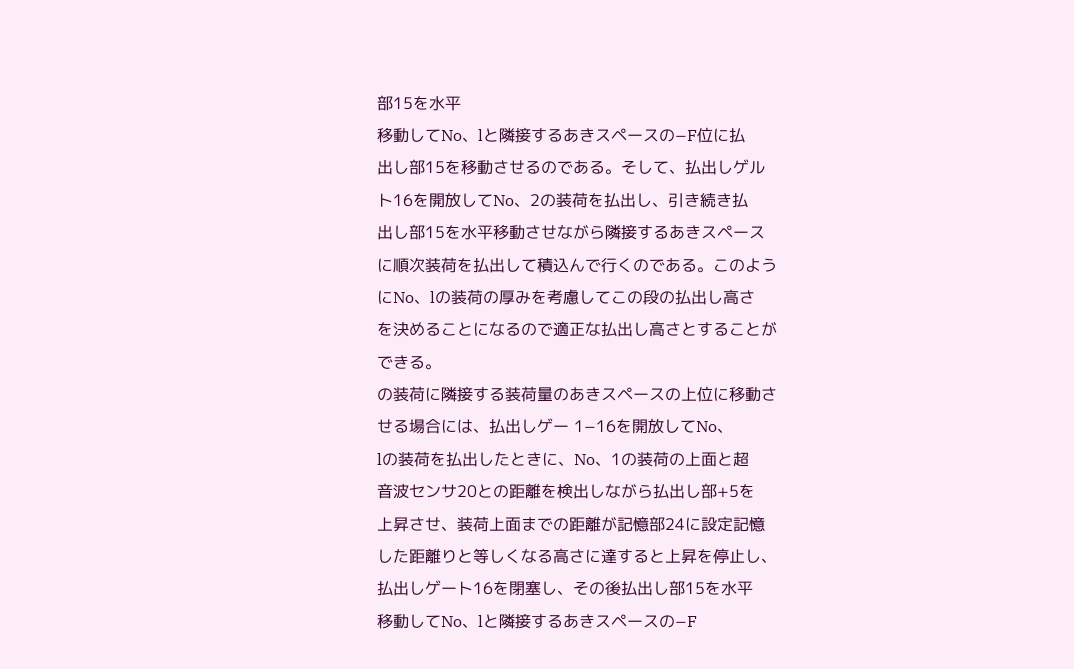部15を水平
移動してNo、lと隣接するあきスペースの−F位に払
出し部15を移動させるのである。そして、払出しゲル
ト16を開放してNo、2の装荷を払出し、引き続き払
出し部15を水平移動させながら隣接するあきスペース
に順次装荷を払出して積込んで行くのである。このよう
にNo、lの装荷の厚みを考慮してこの段の払出し高さ
を決めることになるので適正な払出し高さとすることが
できる。
の装荷に隣接する装荷量のあきスペースの上位に移動さ
せる場合には、払出しゲー 1−16を開放してNo、
lの装荷を払出したときに、No、1の装荷の上面と超
音波センサ20との距離を検出しながら払出し部+5を
上昇させ、装荷上面までの距離が記憶部24に設定記憶
した距離りと等しくなる高さに達すると上昇を停止し、
払出しゲート16を閉塞し、その後払出し部15を水平
移動してNo、lと隣接するあきスペースの−F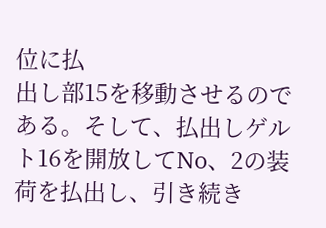位に払
出し部15を移動させるのである。そして、払出しゲル
ト16を開放してNo、2の装荷を払出し、引き続き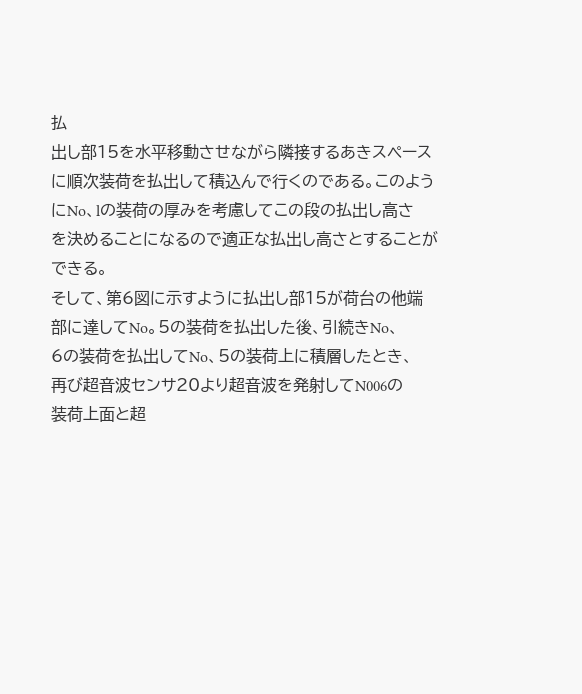払
出し部15を水平移動させながら隣接するあきスペース
に順次装荷を払出して積込んで行くのである。このよう
にNo、lの装荷の厚みを考慮してこの段の払出し高さ
を決めることになるので適正な払出し高さとすることが
できる。
そして、第6図に示すように払出し部15が荷台の他端
部に達してNo。5の装荷を払出した後、引続きNo、
6の装荷を払出してNo、5の装荷上に積層したとき、
再び超音波センサ20より超音波を発射してN006の
装荷上面と超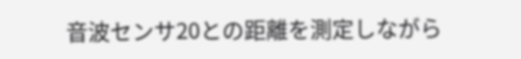音波センサ20との距離を測定しながら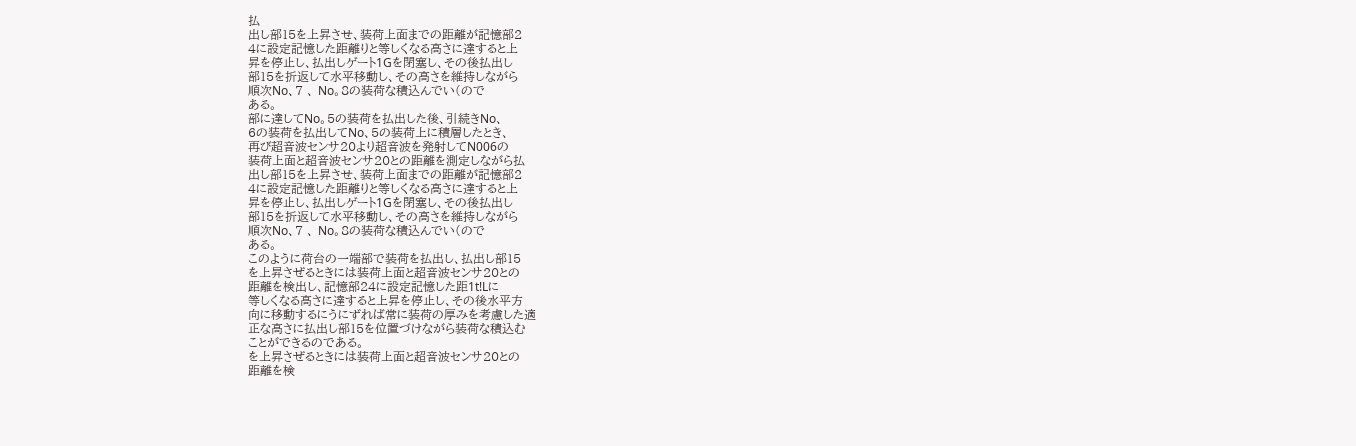払
出し部15を上昇させ、装荷上面までの距離が記憶部2
4に設定記憶した距離りと等しくなる高さに達すると上
昇を停止し、払出しゲート1Gを閉塞し、その後払出し
部15を折返して水平移動し、その高さを維持しながら
順次No、7 、 No。8の装荷な積込んでい(ので
ある。
部に達してNo。5の装荷を払出した後、引続きNo、
6の装荷を払出してNo、5の装荷上に積層したとき、
再び超音波センサ20より超音波を発射してN006の
装荷上面と超音波センサ20との距離を測定しながら払
出し部15を上昇させ、装荷上面までの距離が記憶部2
4に設定記憶した距離りと等しくなる高さに達すると上
昇を停止し、払出しゲート1Gを閉塞し、その後払出し
部15を折返して水平移動し、その高さを維持しながら
順次No、7 、 No。8の装荷な積込んでい(ので
ある。
このように荷台の一端部で装荷を払出し、払出し部15
を上昇さぜるときには装荷上面と超音波センサ20との
距離を検出し、記憶部24に設定記憶した距1t!Lに
等しくなる高さに達すると上昇を停止し、その後水平方
向に移動するにうにずれば常に装荷の厚みを考慮した適
正な高さに払出し部15を位置づけながら装荷な積込む
ことができるのである。
を上昇さぜるときには装荷上面と超音波センサ20との
距離を検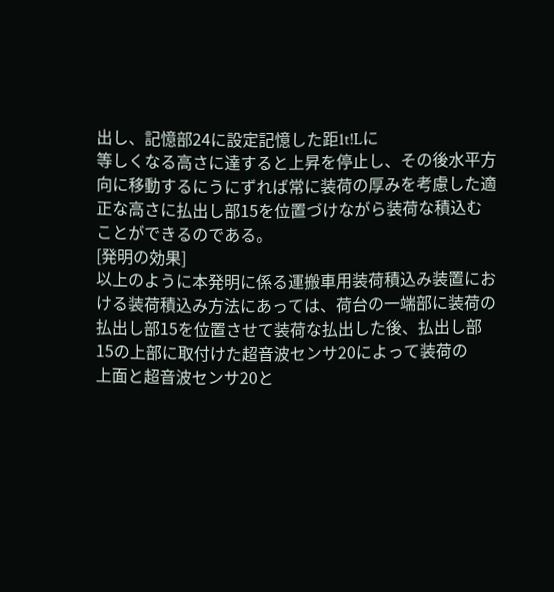出し、記憶部24に設定記憶した距1t!Lに
等しくなる高さに達すると上昇を停止し、その後水平方
向に移動するにうにずれば常に装荷の厚みを考慮した適
正な高さに払出し部15を位置づけながら装荷な積込む
ことができるのである。
[発明の効果]
以上のように本発明に係る運搬車用装荷積込み装置にお
ける装荷積込み方法にあっては、荷台の一端部に装荷の
払出し部15を位置させて装荷な払出した後、払出し部
15の上部に取付けた超音波センサ20によって装荷の
上面と超音波センサ20と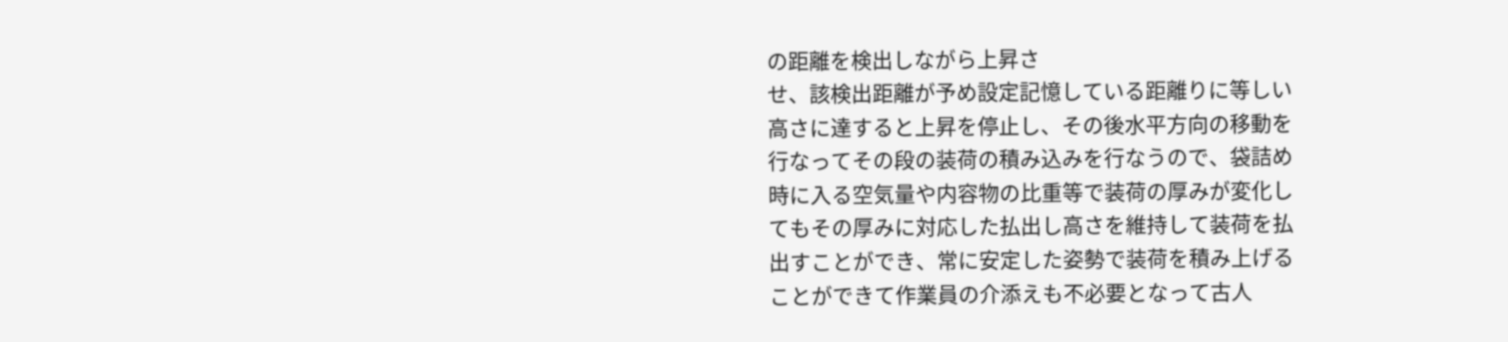の距離を検出しながら上昇さ
せ、該検出距離が予め設定記憶している距離りに等しい
高さに達すると上昇を停止し、その後水平方向の移動を
行なってその段の装荷の積み込みを行なうので、袋詰め
時に入る空気量や内容物の比重等で装荷の厚みが変化し
てもその厚みに対応した払出し高さを維持して装荷を払
出すことができ、常に安定した姿勢で装荷を積み上げる
ことができて作業員の介添えも不必要となって古人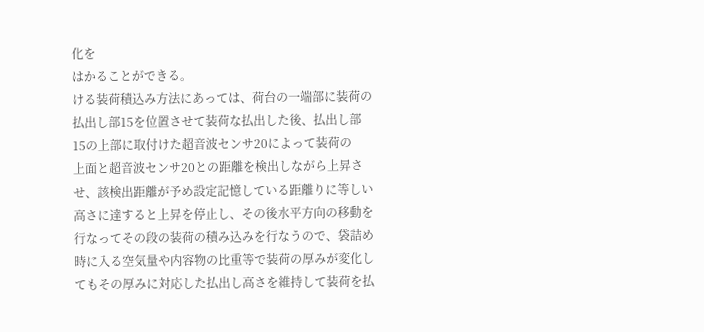化を
はかることができる。
ける装荷積込み方法にあっては、荷台の一端部に装荷の
払出し部15を位置させて装荷な払出した後、払出し部
15の上部に取付けた超音波センサ20によって装荷の
上面と超音波センサ20との距離を検出しながら上昇さ
せ、該検出距離が予め設定記憶している距離りに等しい
高さに達すると上昇を停止し、その後水平方向の移動を
行なってその段の装荷の積み込みを行なうので、袋詰め
時に入る空気量や内容物の比重等で装荷の厚みが変化し
てもその厚みに対応した払出し高さを維持して装荷を払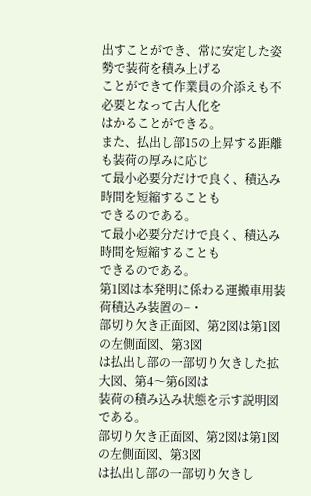出すことができ、常に安定した姿勢で装荷を積み上げる
ことができて作業員の介添えも不必要となって古人化を
はかることができる。
また、払出し部15の上昇する距離も装荷の厚みに応じ
て最小必要分だけで良く、積込み時間を短縮することも
できるのである。
て最小必要分だけで良く、積込み時間を短縮することも
できるのである。
第1図は本発明に係わる運搬車用装荷積込み装置の−・
部切り欠き正面図、第2図は第1図の左側面図、第3図
は払出し部の一部切り欠きした拡大図、第4〜第6図は
装荷の積み込み状態を示す説明図である。
部切り欠き正面図、第2図は第1図の左側面図、第3図
は払出し部の一部切り欠きし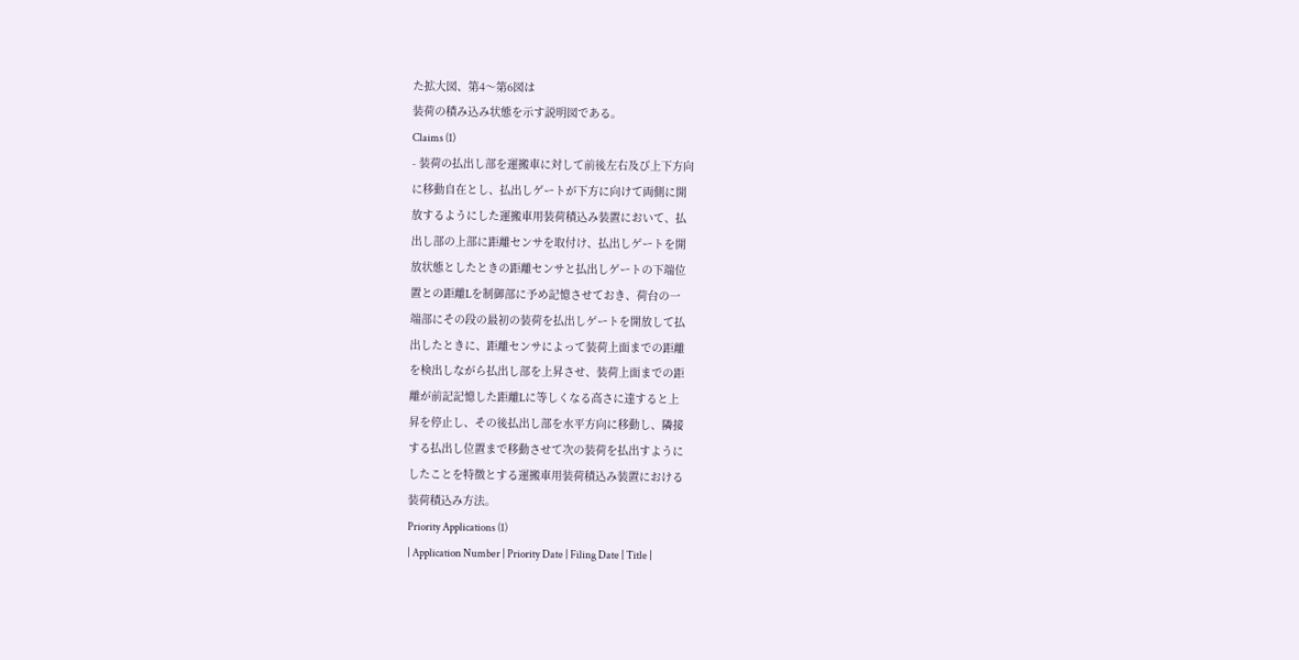た拡大図、第4〜第6図は
装荷の積み込み状態を示す説明図である。
Claims (1)
- 装荷の払出し部を運搬車に対して前後左右及び上下方向
に移動自在とし、払出しゲートが下方に向けて両側に開
放するようにした運搬車用装荷積込み装置において、払
出し部の上部に距離センサを取付け、払出しゲートを開
放状態としたときの距離センサと払出しゲートの下端位
置との距離Lを制御部に予め記憶させておき、荷台の一
端部にその段の最初の装荷を払出しゲートを開放して払
出したときに、距離センサによって装荷上面までの距離
を検出しながら払出し部を上昇させ、装荷上面までの距
離が前記記憶した距離Lに等しくなる高さに達すると上
昇を停止し、その後払出し部を水平方向に移動し、隣接
する払出し位置まで移動させて次の装荷を払出すように
したことを特徴とする運搬車用装荷積込み装置における
装荷積込み方法。
Priority Applications (1)
| Application Number | Priority Date | Filing Date | Title |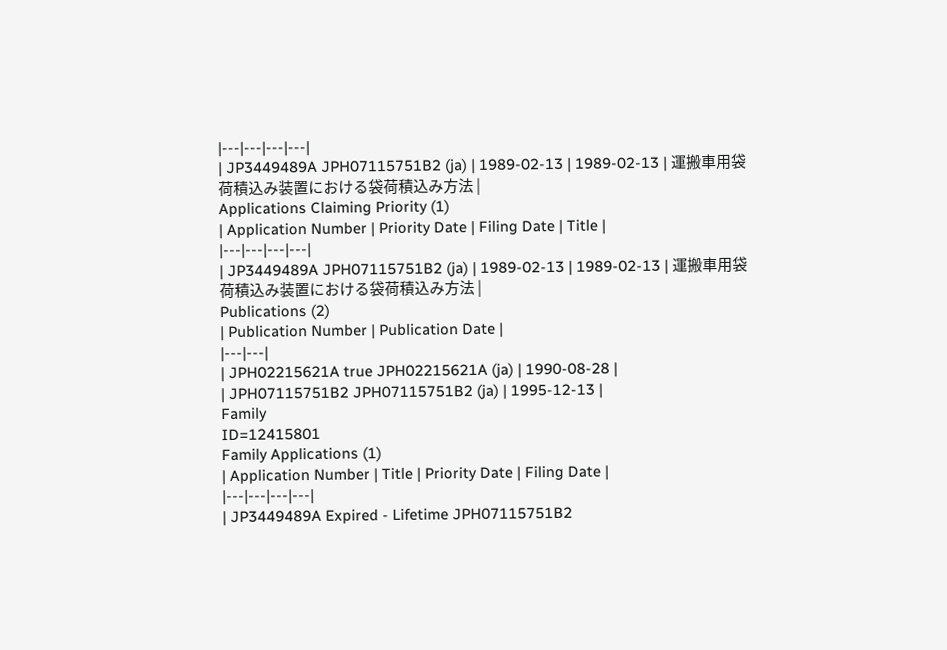|---|---|---|---|
| JP3449489A JPH07115751B2 (ja) | 1989-02-13 | 1989-02-13 | 運搬車用袋荷積込み装置における袋荷積込み方法 |
Applications Claiming Priority (1)
| Application Number | Priority Date | Filing Date | Title |
|---|---|---|---|
| JP3449489A JPH07115751B2 (ja) | 1989-02-13 | 1989-02-13 | 運搬車用袋荷積込み装置における袋荷積込み方法 |
Publications (2)
| Publication Number | Publication Date |
|---|---|
| JPH02215621A true JPH02215621A (ja) | 1990-08-28 |
| JPH07115751B2 JPH07115751B2 (ja) | 1995-12-13 |
Family
ID=12415801
Family Applications (1)
| Application Number | Title | Priority Date | Filing Date |
|---|---|---|---|
| JP3449489A Expired - Lifetime JPH07115751B2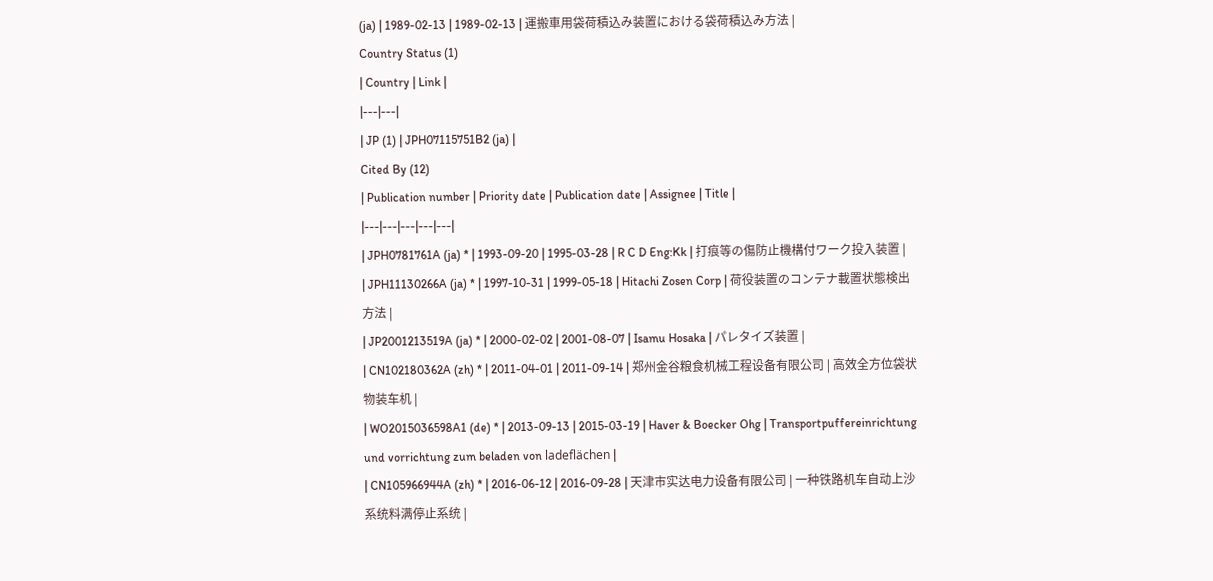(ja) | 1989-02-13 | 1989-02-13 | 運搬車用袋荷積込み装置における袋荷積込み方法 |
Country Status (1)
| Country | Link |
|---|---|
| JP (1) | JPH07115751B2 (ja) |
Cited By (12)
| Publication number | Priority date | Publication date | Assignee | Title |
|---|---|---|---|---|
| JPH0781761A (ja) * | 1993-09-20 | 1995-03-28 | R C D Eng:Kk | 打痕等の傷防止機構付ワーク投入装置 |
| JPH11130266A (ja) * | 1997-10-31 | 1999-05-18 | Hitachi Zosen Corp | 荷役装置のコンテナ載置状態検出方法 |
| JP2001213519A (ja) * | 2000-02-02 | 2001-08-07 | Isamu Hosaka | パレタイズ装置 |
| CN102180362A (zh) * | 2011-04-01 | 2011-09-14 | 郑州金谷粮食机械工程设备有限公司 | 高效全方位袋状物装车机 |
| WO2015036598A1 (de) * | 2013-09-13 | 2015-03-19 | Haver & Boecker Ohg | Transportpuffereinrichtung und vorrichtung zum beladen von ladeflächen |
| CN105966944A (zh) * | 2016-06-12 | 2016-09-28 | 天津市实达电力设备有限公司 | 一种铁路机车自动上沙系统料满停止系统 |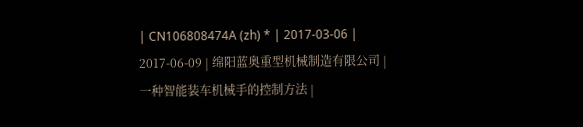| CN106808474A (zh) * | 2017-03-06 | 2017-06-09 | 绵阳蓝奥重型机械制造有限公司 | 一种智能装车机械手的控制方法 |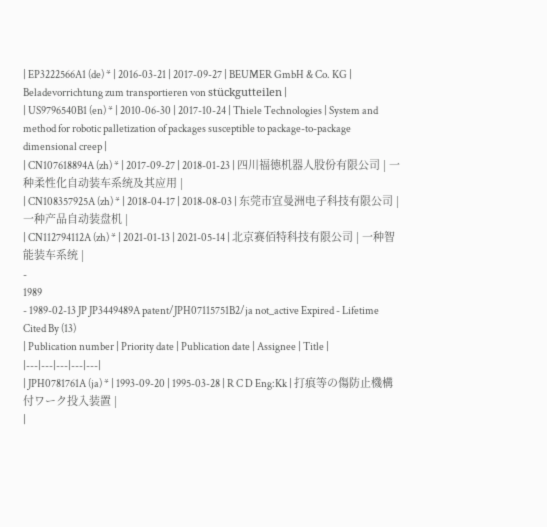| EP3222566A1 (de) * | 2016-03-21 | 2017-09-27 | BEUMER GmbH & Co. KG | Beladevorrichtung zum transportieren von stückgutteilen |
| US9796540B1 (en) * | 2010-06-30 | 2017-10-24 | Thiele Technologies | System and method for robotic palletization of packages susceptible to package-to-package dimensional creep |
| CN107618894A (zh) * | 2017-09-27 | 2018-01-23 | 四川福德机器人股份有限公司 | 一种柔性化自动装车系统及其应用 |
| CN108357925A (zh) * | 2018-04-17 | 2018-08-03 | 东莞市宜曼洲电子科技有限公司 | 一种产品自动装盘机 |
| CN112794112A (zh) * | 2021-01-13 | 2021-05-14 | 北京赛佰特科技有限公司 | 一种智能装车系统 |
-
1989
- 1989-02-13 JP JP3449489A patent/JPH07115751B2/ja not_active Expired - Lifetime
Cited By (13)
| Publication number | Priority date | Publication date | Assignee | Title |
|---|---|---|---|---|
| JPH0781761A (ja) * | 1993-09-20 | 1995-03-28 | R C D Eng:Kk | 打痕等の傷防止機構付ワーク投入装置 |
|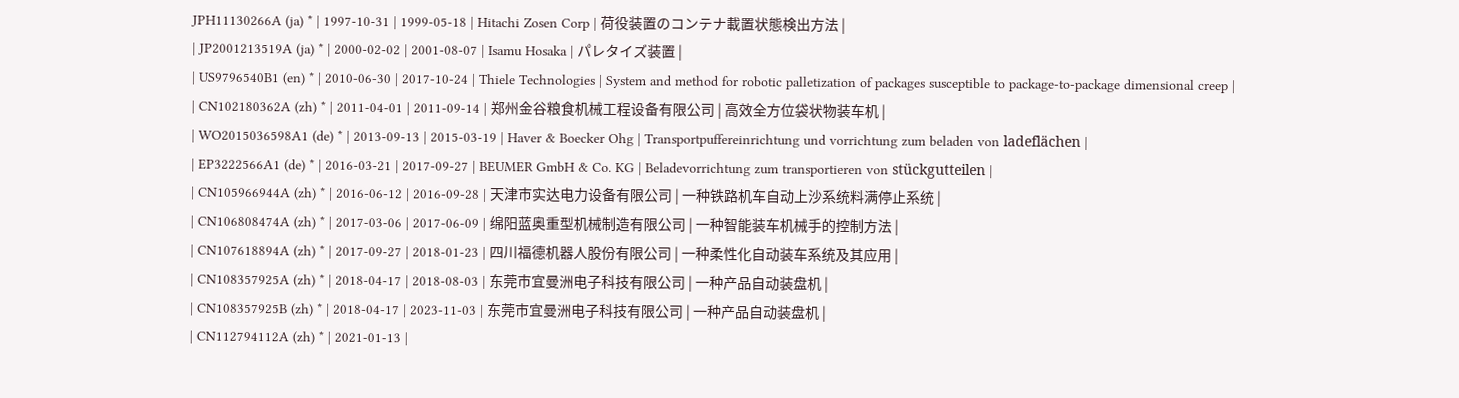JPH11130266A (ja) * | 1997-10-31 | 1999-05-18 | Hitachi Zosen Corp | 荷役装置のコンテナ載置状態検出方法 |
| JP2001213519A (ja) * | 2000-02-02 | 2001-08-07 | Isamu Hosaka | パレタイズ装置 |
| US9796540B1 (en) * | 2010-06-30 | 2017-10-24 | Thiele Technologies | System and method for robotic palletization of packages susceptible to package-to-package dimensional creep |
| CN102180362A (zh) * | 2011-04-01 | 2011-09-14 | 郑州金谷粮食机械工程设备有限公司 | 高效全方位袋状物装车机 |
| WO2015036598A1 (de) * | 2013-09-13 | 2015-03-19 | Haver & Boecker Ohg | Transportpuffereinrichtung und vorrichtung zum beladen von ladeflächen |
| EP3222566A1 (de) * | 2016-03-21 | 2017-09-27 | BEUMER GmbH & Co. KG | Beladevorrichtung zum transportieren von stückgutteilen |
| CN105966944A (zh) * | 2016-06-12 | 2016-09-28 | 天津市实达电力设备有限公司 | 一种铁路机车自动上沙系统料满停止系统 |
| CN106808474A (zh) * | 2017-03-06 | 2017-06-09 | 绵阳蓝奥重型机械制造有限公司 | 一种智能装车机械手的控制方法 |
| CN107618894A (zh) * | 2017-09-27 | 2018-01-23 | 四川福德机器人股份有限公司 | 一种柔性化自动装车系统及其应用 |
| CN108357925A (zh) * | 2018-04-17 | 2018-08-03 | 东莞市宜曼洲电子科技有限公司 | 一种产品自动装盘机 |
| CN108357925B (zh) * | 2018-04-17 | 2023-11-03 | 东莞市宜曼洲电子科技有限公司 | 一种产品自动装盘机 |
| CN112794112A (zh) * | 2021-01-13 |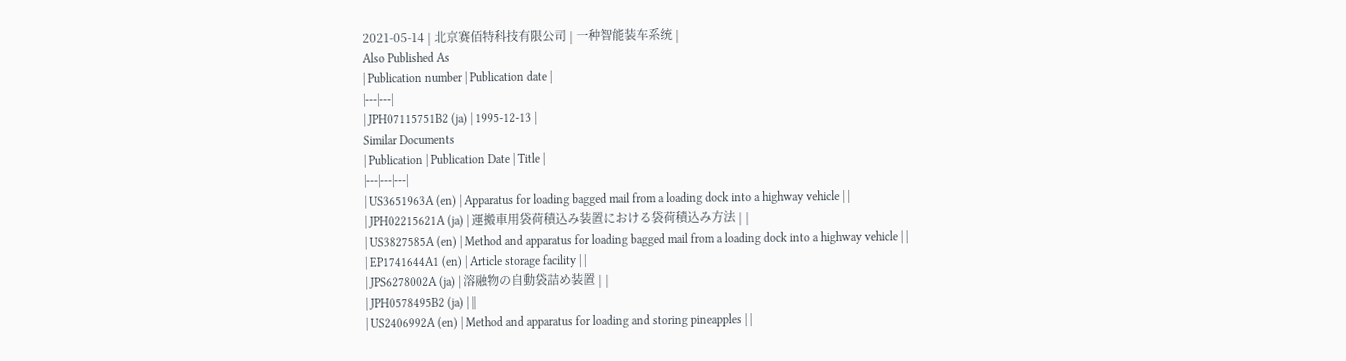2021-05-14 | 北京赛佰特科技有限公司 | 一种智能装车系统 |
Also Published As
| Publication number | Publication date |
|---|---|
| JPH07115751B2 (ja) | 1995-12-13 |
Similar Documents
| Publication | Publication Date | Title |
|---|---|---|
| US3651963A (en) | Apparatus for loading bagged mail from a loading dock into a highway vehicle | |
| JPH02215621A (ja) | 運搬車用袋荷積込み装置における袋荷積込み方法 | |
| US3827585A (en) | Method and apparatus for loading bagged mail from a loading dock into a highway vehicle | |
| EP1741644A1 (en) | Article storage facility | |
| JPS6278002A (ja) | 溶融物の自動袋詰め装置 | |
| JPH0578495B2 (ja) | ||
| US2406992A (en) | Method and apparatus for loading and storing pineapples | |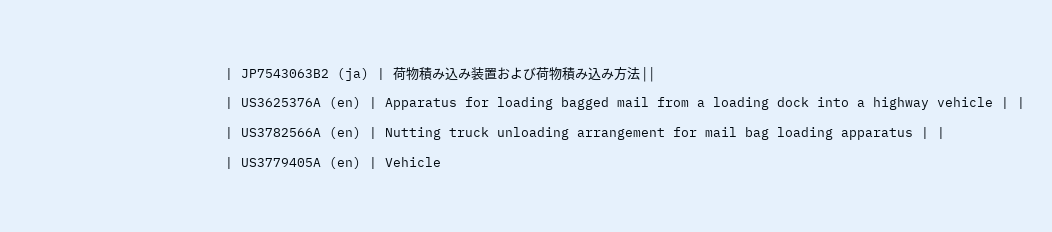| JP7543063B2 (ja) | 荷物積み込み装置および荷物積み込み方法 | |
| US3625376A (en) | Apparatus for loading bagged mail from a loading dock into a highway vehicle | |
| US3782566A (en) | Nutting truck unloading arrangement for mail bag loading apparatus | |
| US3779405A (en) | Vehicle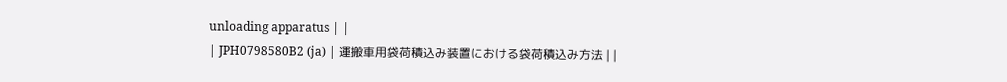unloading apparatus | |
| JPH0798580B2 (ja) | 運搬車用袋荷積込み装置における袋荷積込み方法 | |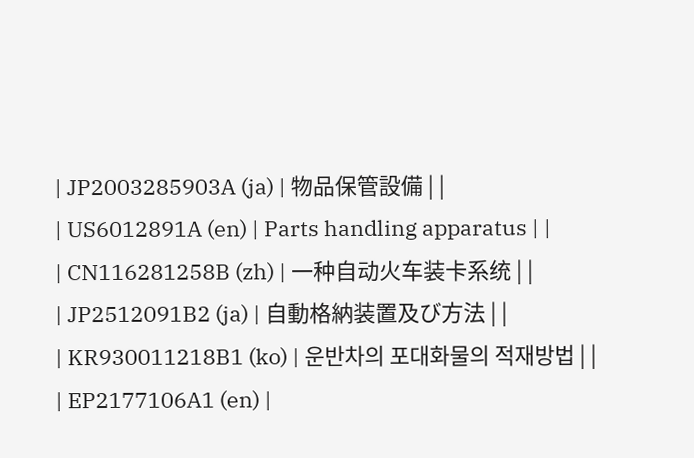| JP2003285903A (ja) | 物品保管設備 | |
| US6012891A (en) | Parts handling apparatus | |
| CN116281258B (zh) | 一种自动火车装卡系统 | |
| JP2512091B2 (ja) | 自動格納装置及び方法 | |
| KR930011218B1 (ko) | 운반차의 포대화물의 적재방법 | |
| EP2177106A1 (en) |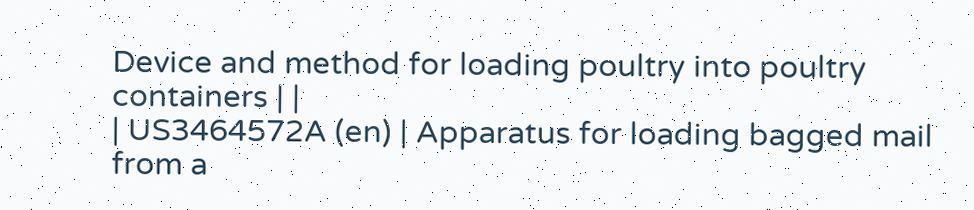Device and method for loading poultry into poultry containers | |
| US3464572A (en) | Apparatus for loading bagged mail from a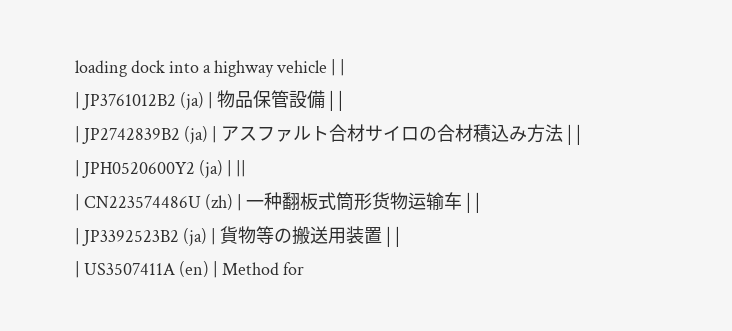loading dock into a highway vehicle | |
| JP3761012B2 (ja) | 物品保管設備 | |
| JP2742839B2 (ja) | アスファルト合材サイロの合材積込み方法 | |
| JPH0520600Y2 (ja) | ||
| CN223574486U (zh) | 一种翻板式筒形货物运输车 | |
| JP3392523B2 (ja) | 貨物等の搬送用装置 | |
| US3507411A (en) | Method for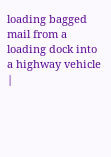loading bagged mail from a loading dock into a highway vehicle |